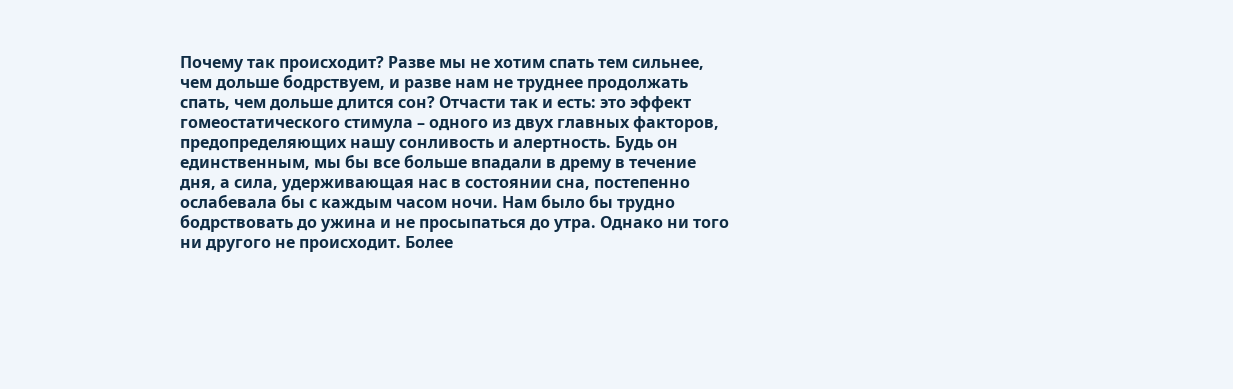Почему так происходит? Разве мы не хотим спать тем сильнее, чем дольше бодрствуем, и разве нам не труднее продолжать спать, чем дольше длится сон? Отчасти так и есть: это эффект гомеостатического стимула – одного из двух главных факторов, предопределяющих нашу сонливость и алертность. Будь он единственным, мы бы все больше впадали в дрему в течение дня, а сила, удерживающая нас в состоянии сна, постепенно ослабевала бы с каждым часом ночи. Нам было бы трудно бодрствовать до ужина и не просыпаться до утра. Однако ни того ни другого не происходит. Более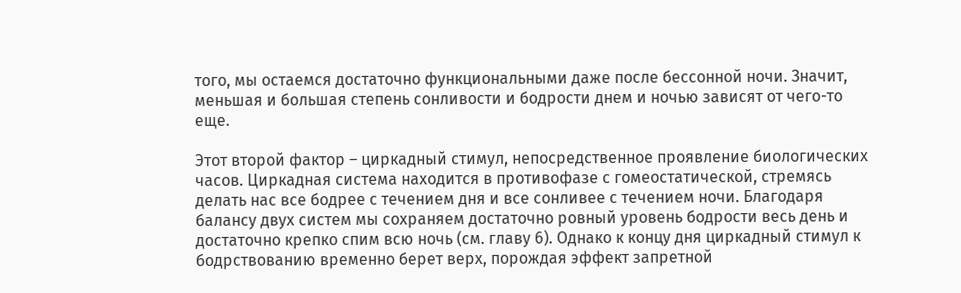того, мы остаемся достаточно функциональными даже после бессонной ночи. Значит, меньшая и большая степень сонливости и бодрости днем и ночью зависят от чего-то еще.

Этот второй фактор – циркадный стимул, непосредственное проявление биологических часов. Циркадная система находится в противофазе с гомеостатической, стремясь делать нас все бодрее с течением дня и все сонливее с течением ночи. Благодаря балансу двух систем мы сохраняем достаточно ровный уровень бодрости весь день и достаточно крепко спим всю ночь (см. главу 6). Однако к концу дня циркадный стимул к бодрствованию временно берет верх, порождая эффект запретной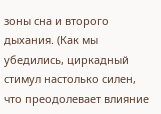зоны сна и второго дыхания. (Как мы убедились, циркадный стимул настолько силен, что преодолевает влияние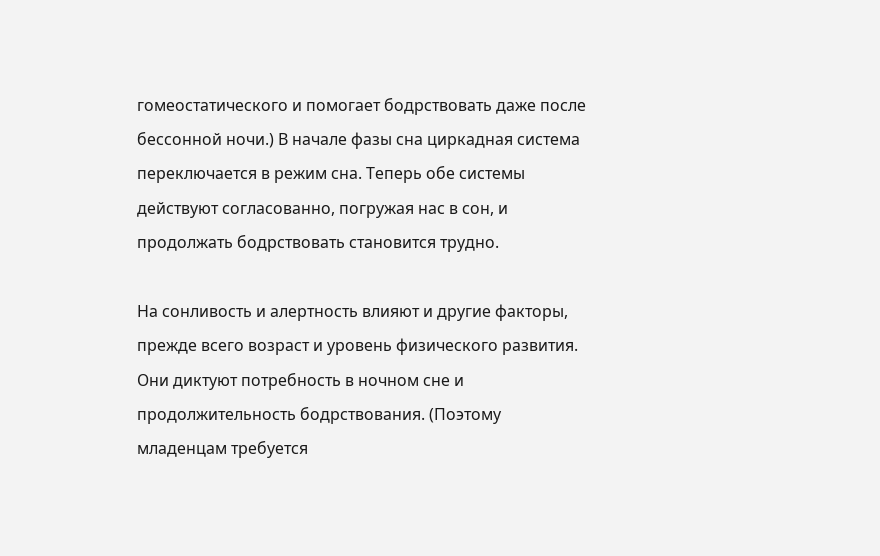гомеостатического и помогает бодрствовать даже после бессонной ночи.) В начале фазы сна циркадная система переключается в режим сна. Теперь обе системы действуют согласованно, погружая нас в сон, и продолжать бодрствовать становится трудно.

На сонливость и алертность влияют и другие факторы, прежде всего возраст и уровень физического развития. Они диктуют потребность в ночном сне и продолжительность бодрствования. (Поэтому младенцам требуется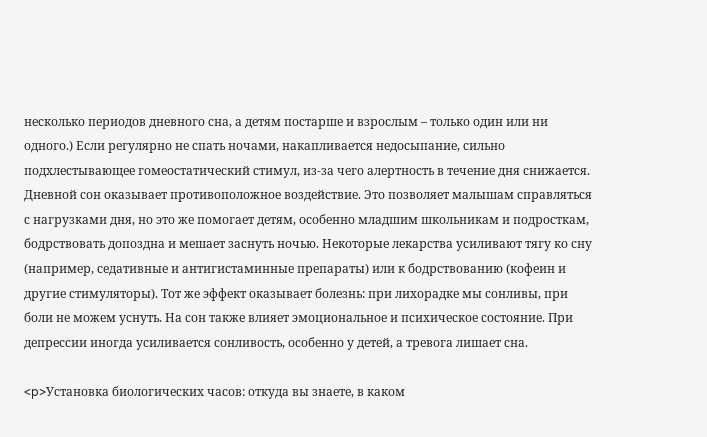несколько периодов дневного сна, а детям постарше и взрослым – только один или ни одного.) Если регулярно не спать ночами, накапливается недосыпание, сильно подхлестывающее гомеостатический стимул, из-за чего алертность в течение дня снижается. Дневной сон оказывает противоположное воздействие. Это позволяет малышам справляться с нагрузками дня, но это же помогает детям, особенно младшим школьникам и подросткам, бодрствовать допоздна и мешает заснуть ночью. Некоторые лекарства усиливают тягу ко сну (например, седативные и антигистаминные препараты) или к бодрствованию (кофеин и другие стимуляторы). Тот же эффект оказывает болезнь: при лихорадке мы сонливы, при боли не можем уснуть. На сон также влияет эмоциональное и психическое состояние. При депрессии иногда усиливается сонливость, особенно у детей, а тревога лишает сна.

<p>Установка биологических часов: откуда вы знаете, в каком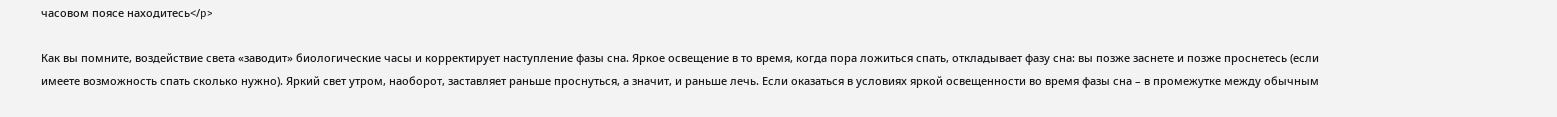часовом поясе находитесь</p>

Как вы помните, воздействие света «заводит» биологические часы и корректирует наступление фазы сна. Яркое освещение в то время, когда пора ложиться спать, откладывает фазу сна: вы позже заснете и позже проснетесь (если имеете возможность спать сколько нужно). Яркий свет утром, наоборот, заставляет раньше проснуться, а значит, и раньше лечь. Если оказаться в условиях яркой освещенности во время фазы сна – в промежутке между обычным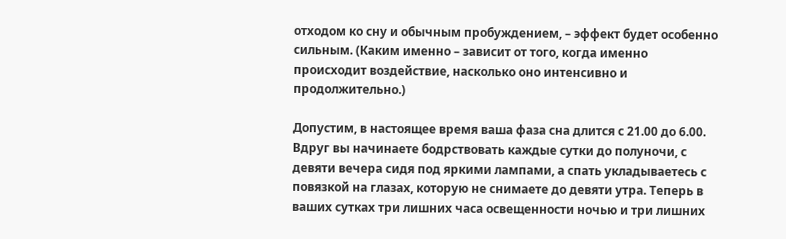отходом ко сну и обычным пробуждением, – эффект будет особенно сильным. (Каким именно – зависит от того, когда именно происходит воздействие, насколько оно интенсивно и продолжительно.)

Допустим, в настоящее время ваша фаза сна длится с 21.00 до 6.00. Вдруг вы начинаете бодрствовать каждые сутки до полуночи, с девяти вечера сидя под яркими лампами, а спать укладываетесь с повязкой на глазах, которую не снимаете до девяти утра. Теперь в ваших сутках три лишних часа освещенности ночью и три лишних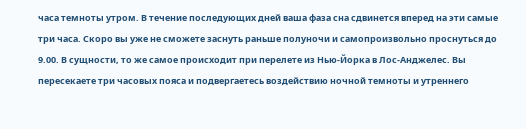часа темноты утром. В течение последующих дней ваша фаза сна сдвинется вперед на эти самые три часа. Скоро вы уже не сможете заснуть раньше полуночи и самопроизвольно проснуться до 9.00. В сущности, то же самое происходит при перелете из Нью-Йорка в Лос-Анджелес. Вы пересекаете три часовых пояса и подвергаетесь воздействию ночной темноты и утреннего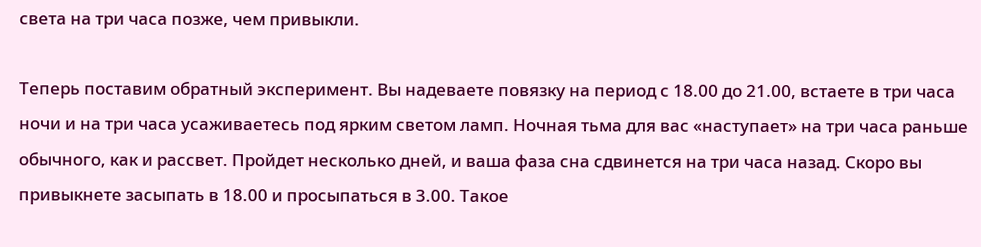света на три часа позже, чем привыкли.

Теперь поставим обратный эксперимент. Вы надеваете повязку на период с 18.00 до 21.00, встаете в три часа ночи и на три часа усаживаетесь под ярким светом ламп. Ночная тьма для вас «наступает» на три часа раньше обычного, как и рассвет. Пройдет несколько дней, и ваша фаза сна сдвинется на три часа назад. Скоро вы привыкнете засыпать в 18.00 и просыпаться в 3.00. Такое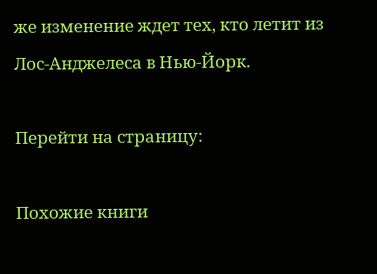же изменение ждет тех, кто летит из Лос-Анджелеса в Нью-Йорк.

Перейти на страницу:

Похожие книги